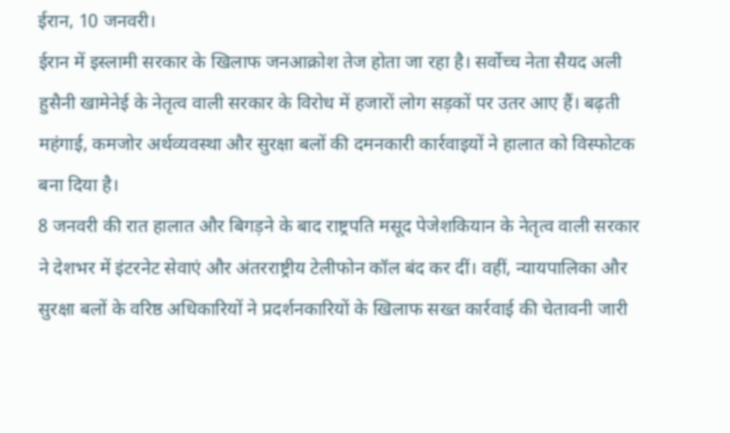ईरान, 10 जनवरी।
ईरान में इस्लामी सरकार के खिलाफ जनआक्रोश तेज होता जा रहा है। सर्वोच्च नेता सैयद अली हुसैनी खामेनेई के नेतृत्व वाली सरकार के विरोध में हजारों लोग सड़कों पर उतर आए हैं। बढ़ती महंगाई, कमजोर अर्थव्यवस्था और सुरक्षा बलों की दमनकारी कार्रवाइयों ने हालात को विस्फोटक बना दिया है।
8 जनवरी की रात हालात और बिगड़ने के बाद राष्ट्रपति मसूद पेजेशकियान के नेतृत्व वाली सरकार ने देशभर में इंटरनेट सेवाएं और अंतरराष्ट्रीय टेलीफोन कॉल बंद कर दीं। वहीं, न्यायपालिका और सुरक्षा बलों के वरिष्ठ अधिकारियों ने प्रदर्शनकारियों के खिलाफ सख्त कार्रवाई की चेतावनी जारी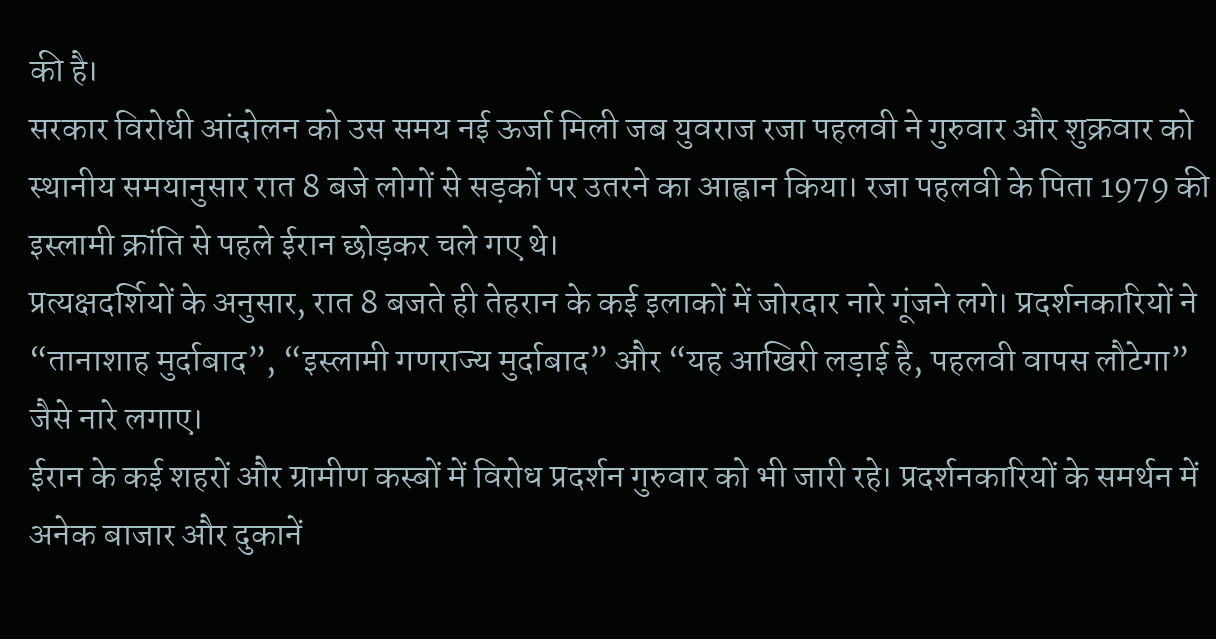की है।
सरकार विरोधी आंदोलन को उस समय नई ऊर्जा मिली जब युवराज रजा पहलवी ने गुरुवार और शुक्रवार को स्थानीय समयानुसार रात 8 बजे लोगों से सड़कों पर उतरने का आह्वान किया। रजा पहलवी के पिता 1979 की इस्लामी क्रांति से पहले ईरान छोड़कर चले गए थे।
प्रत्यक्षदर्शियों के अनुसार, रात 8 बजते ही तेहरान के कई इलाकों में जोरदार नारे गूंजने लगे। प्रदर्शनकारियों ने “तानाशाह मुर्दाबाद”, “इस्लामी गणराज्य मुर्दाबाद” और “यह आखिरी लड़ाई है, पहलवी वापस लौटेगा” जैसे नारे लगाए।
ईरान के कई शहरों और ग्रामीण कस्बों में विरोध प्रदर्शन गुरुवार को भी जारी रहे। प्रदर्शनकारियों के समर्थन में अनेक बाजार और दुकानें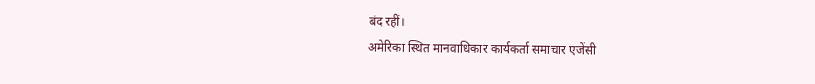बंद रहीं।
अमेरिका स्थित मानवाधिकार कार्यकर्ता समाचार एजेंसी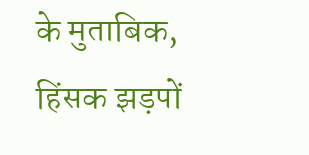के मुताबिक, हिंसक झड़पों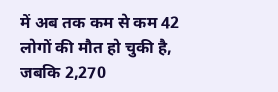में अब तक कम से कम 42 लोगों की मौत हो चुकी है, जबकि 2,270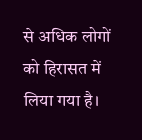से अधिक लोगों को हिरासत में लिया गया है।